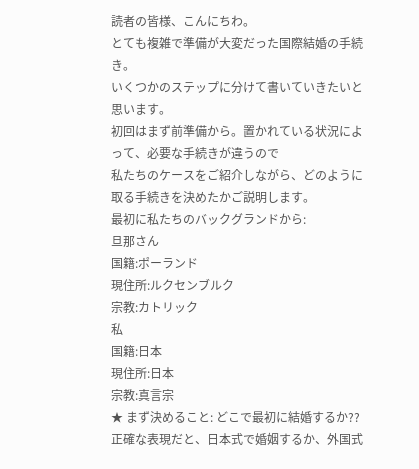読者の皆様、こんにちわ。
とても複雑で準備が大変だった国際結婚の手続き。
いくつかのステップに分けて書いていきたいと思います。
初回はまず前準備から。置かれている状況によって、必要な手続きが違うので
私たちのケースをご紹介しながら、どのように取る手続きを決めたかご説明します。
最初に私たちのバックグランドから:
旦那さん
国籍:ポーランド
現住所:ルクセンブルク
宗教:カトリック
私
国籍:日本
現住所:日本
宗教:真言宗
★ まず決めること: どこで最初に結婚するか??
正確な表現だと、日本式で婚姻するか、外国式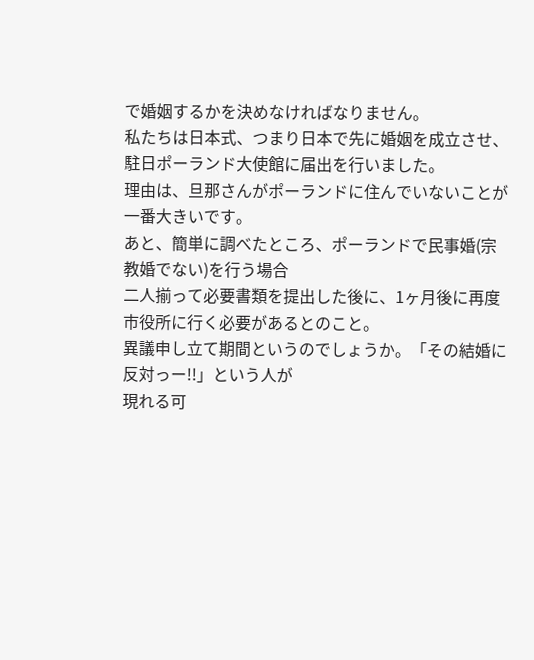で婚姻するかを決めなければなりません。
私たちは日本式、つまり日本で先に婚姻を成立させ、駐日ポーランド大使館に届出を行いました。
理由は、旦那さんがポーランドに住んでいないことが一番大きいです。
あと、簡単に調べたところ、ポーランドで民事婚(宗教婚でない)を行う場合
二人揃って必要書類を提出した後に、1ヶ月後に再度市役所に行く必要があるとのこと。
異議申し立て期間というのでしょうか。「その結婚に反対っー!!」という人が
現れる可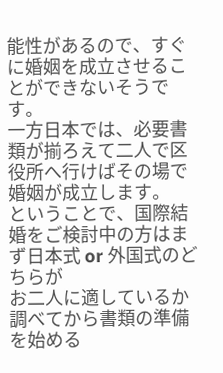能性があるので、すぐに婚姻を成立させることができないそうです。
一方日本では、必要書類が揃ろえて二人で区役所へ行けばその場で婚姻が成立します。
ということで、国際結婚をご検討中の方はまず日本式 or 外国式のどちらが
お二人に適しているか調べてから書類の準備を始める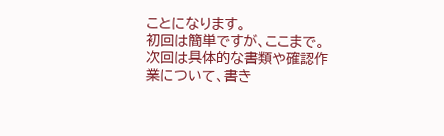ことになります。
初回は簡単ですが、ここまで。
次回は具体的な書類や確認作業について、書き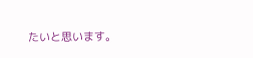たいと思います。